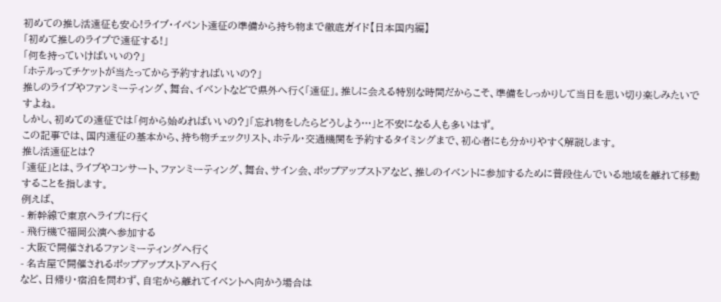初めての推し活遠征も安心!ライブ・イベント遠征の準備から持ち物まで徹底ガイド【日本国内編】
「初めて推しのライブで遠征する!」
「何を持っていけばいいの?」
「ホテルってチケットが当たってから予約すればいいの?」
推しのライブやファンミーティング、舞台、イベントなどで県外へ行く「遠征」。推しに会える特別な時間だからこそ、準備をしっかりして当日を思い切り楽しみたいですよね。
しかし、初めての遠征では「何から始めればいいの?」「忘れ物をしたらどうしよう…」と不安になる人も多いはず。
この記事では、国内遠征の基本から、持ち物チェックリスト、ホテル・交通機関を予約するタイミングまで、初心者にも分かりやすく解説します。
推し活遠征とは?
「遠征」とは、ライブやコンサート、ファンミーティング、舞台、サイン会、ポップアップストアなど、推しのイベントに参加するために普段住んでいる地域を離れて移動することを指します。
例えば、
- 新幹線で東京へライブに行く
- 飛行機で福岡公演へ参加する
- 大阪で開催されるファンミーティングへ行く
- 名古屋で開催されるポップアップストアへ行く
など、日帰り・宿泊を問わず、自宅から離れてイベントへ向かう場合は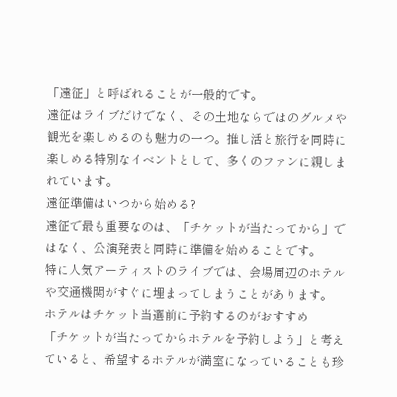「遠征」と呼ばれることが一般的です。
遠征はライブだけでなく、その土地ならではのグルメや観光を楽しめるのも魅力の一つ。推し活と旅行を同時に楽しめる特別なイベントとして、多くのファンに親しまれています。
遠征準備はいつから始める?
遠征で最も重要なのは、「チケットが当たってから」ではなく、公演発表と同時に準備を始めることです。
特に人気アーティストのライブでは、会場周辺のホテルや交通機関がすぐに埋まってしまうことがあります。
ホテルはチケット当選前に予約するのがおすすめ
「チケットが当たってからホテルを予約しよう」と考えていると、希望するホテルが満室になっていることも珍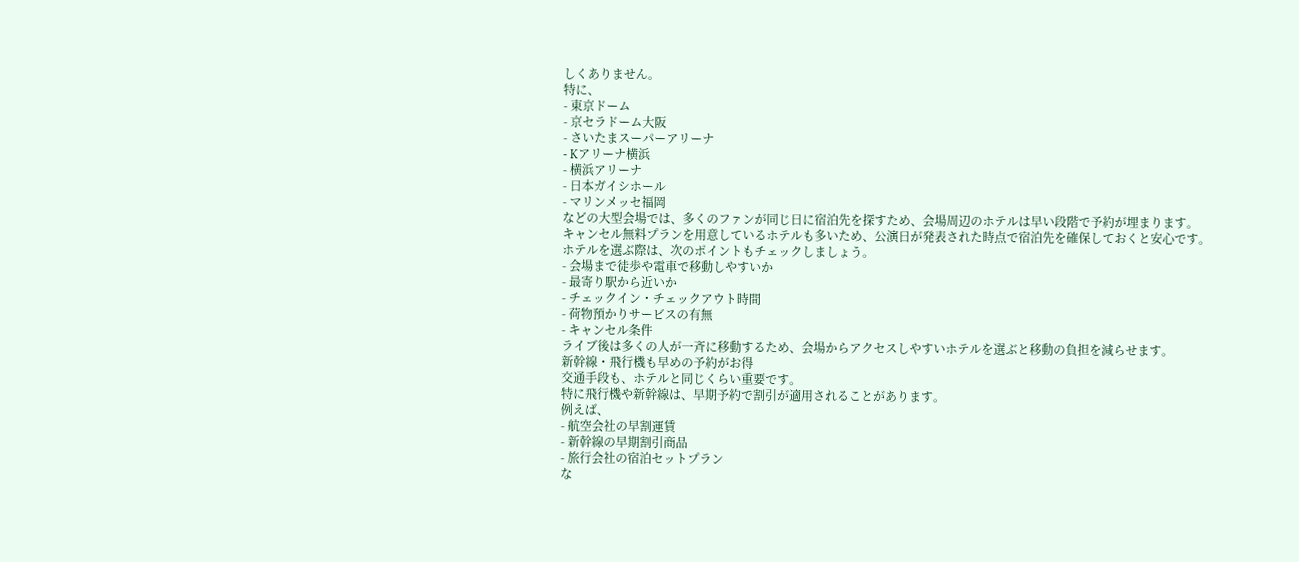しくありません。
特に、
- 東京ドーム
- 京セラドーム大阪
- さいたまスーパーアリーナ
- Kアリーナ横浜
- 横浜アリーナ
- 日本ガイシホール
- マリンメッセ福岡
などの大型会場では、多くのファンが同じ日に宿泊先を探すため、会場周辺のホテルは早い段階で予約が埋まります。
キャンセル無料プランを用意しているホテルも多いため、公演日が発表された時点で宿泊先を確保しておくと安心です。
ホテルを選ぶ際は、次のポイントもチェックしましょう。
- 会場まで徒歩や電車で移動しやすいか
- 最寄り駅から近いか
- チェックイン・チェックアウト時間
- 荷物預かりサービスの有無
- キャンセル条件
ライブ後は多くの人が一斉に移動するため、会場からアクセスしやすいホテルを選ぶと移動の負担を減らせます。
新幹線・飛行機も早めの予約がお得
交通手段も、ホテルと同じくらい重要です。
特に飛行機や新幹線は、早期予約で割引が適用されることがあります。
例えば、
- 航空会社の早割運賃
- 新幹線の早期割引商品
- 旅行会社の宿泊セットプラン
な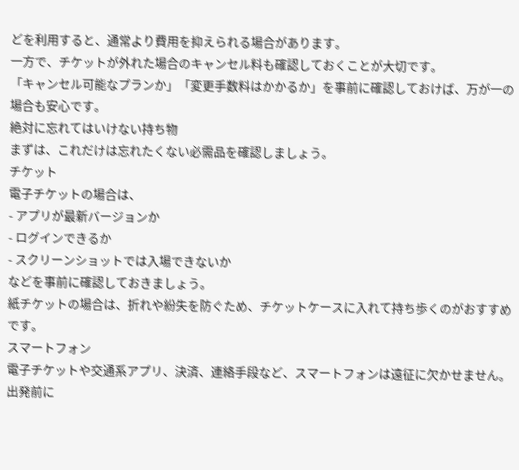どを利用すると、通常より費用を抑えられる場合があります。
一方で、チケットが外れた場合のキャンセル料も確認しておくことが大切です。
「キャンセル可能なプランか」「変更手数料はかかるか」を事前に確認しておけば、万が一の場合も安心です。
絶対に忘れてはいけない持ち物
まずは、これだけは忘れたくない必需品を確認しましょう。
チケット
電子チケットの場合は、
- アプリが最新バージョンか
- ログインできるか
- スクリーンショットでは入場できないか
などを事前に確認しておきましょう。
紙チケットの場合は、折れや紛失を防ぐため、チケットケースに入れて持ち歩くのがおすすめです。
スマートフォン
電子チケットや交通系アプリ、決済、連絡手段など、スマートフォンは遠征に欠かせません。
出発前に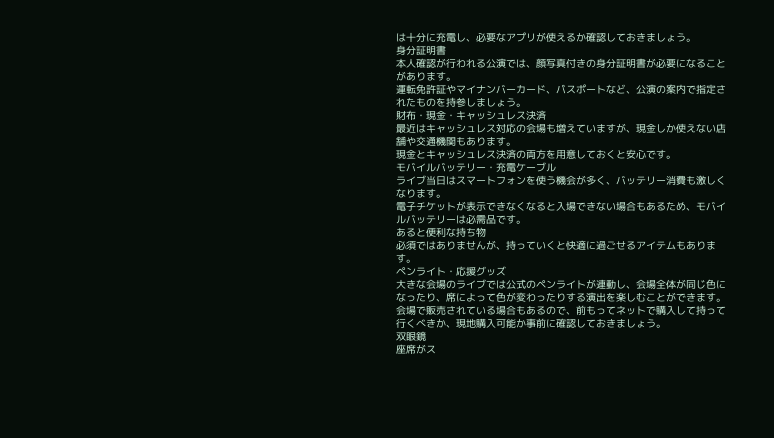は十分に充電し、必要なアプリが使えるか確認しておきましょう。
身分証明書
本人確認が行われる公演では、顔写真付きの身分証明書が必要になることがあります。
運転免許証やマイナンバーカード、パスポートなど、公演の案内で指定されたものを持参しましょう。
財布・現金・キャッシュレス決済
最近はキャッシュレス対応の会場も増えていますが、現金しか使えない店舗や交通機関もあります。
現金とキャッシュレス決済の両方を用意しておくと安心です。
モバイルバッテリー・充電ケーブル
ライブ当日はスマートフォンを使う機会が多く、バッテリー消費も激しくなります。
電子チケットが表示できなくなると入場できない場合もあるため、モバイルバッテリーは必需品です。
あると便利な持ち物
必須ではありませんが、持っていくと快適に過ごせるアイテムもあります。
ペンライト・応援グッズ
大きな会場のライブでは公式のペンライトが連動し、会場全体が同じ色になったり、席によって色が変わったりする演出を楽しむことができます。
会場で販売されている場合もあるので、前もってネットで購入して持って行くべきか、現地購入可能か事前に確認しておきましょう。
双眼鏡
座席がス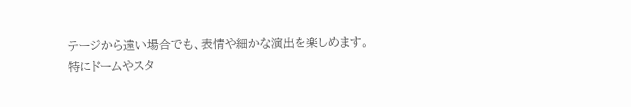テージから遠い場合でも、表情や細かな演出を楽しめます。
特にドームやスタ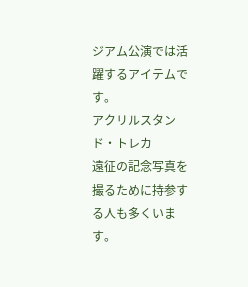ジアム公演では活躍するアイテムです。
アクリルスタンド・トレカ
遠征の記念写真を撮るために持参する人も多くいます。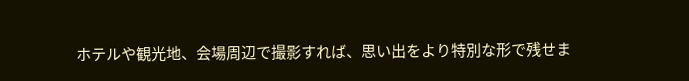ホテルや観光地、会場周辺で撮影すれば、思い出をより特別な形で残せま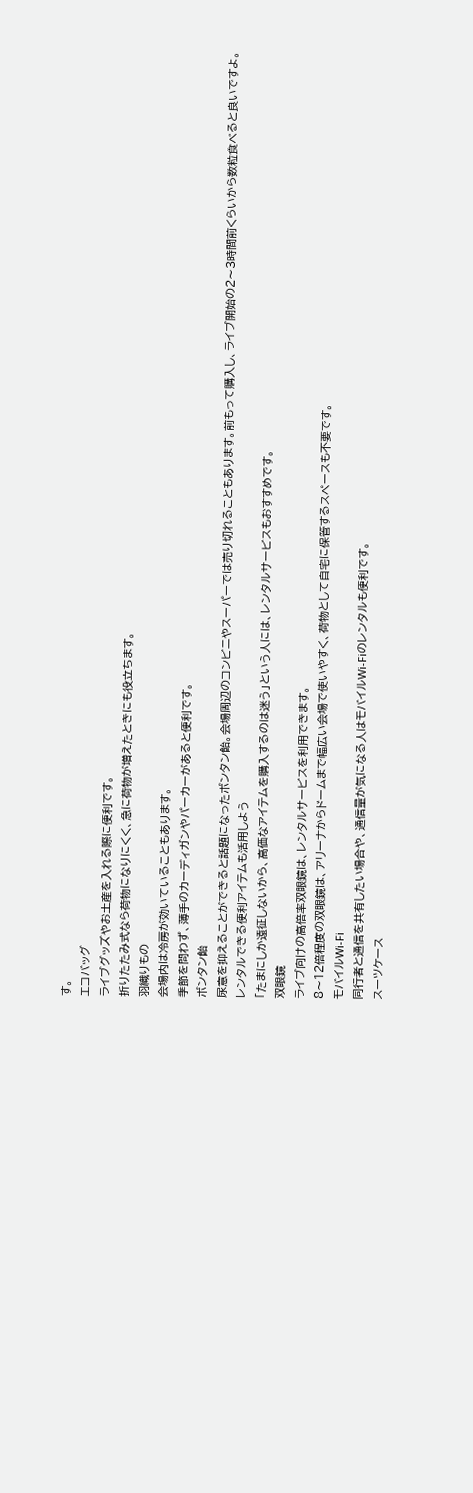す。
エコバッグ
ライブグッズやお土産を入れる際に便利です。
折りたたみ式なら荷物になりにくく、急に荷物が増えたときにも役立ちます。
羽織りもの
会場内は冷房が効いていることもあります。
季節を問わず、薄手のカーディガンやパーカーがあると便利です。
ボンタン飴
尿意を抑えることができると話題になったボンタン飴。会場周辺のコンビニやスーパーでは売り切れることもあります。前もって購入し、ライブ開始の2〜3時間前くらいから数粒食べると良いですよ。
レンタルできる便利アイテムも活用しよう
「たまにしか遠征しないから、高価なアイテムを購入するのは迷う」という人には、レンタルサービスもおすすめです。
双眼鏡
ライブ向けの高倍率双眼鏡は、レンタルサービスを利用できます。
8〜12倍程度の双眼鏡は、アリーナからドームまで幅広い会場で使いやすく、荷物として自宅に保管するスペースも不要です。
モバイルWi-Fi
同行者と通信を共有したい場合や、通信量が気になる人はモバイルWi-Fiのレンタルも便利です。
スーツケース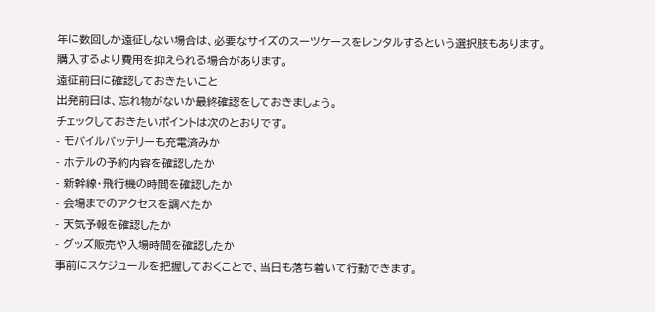年に数回しか遠征しない場合は、必要なサイズのスーツケースをレンタルするという選択肢もあります。
購入するより費用を抑えられる場合があります。
遠征前日に確認しておきたいこと
出発前日は、忘れ物がないか最終確認をしておきましょう。
チェックしておきたいポイントは次のとおりです。
- モバイルバッテリーも充電済みか
- ホテルの予約内容を確認したか
- 新幹線・飛行機の時間を確認したか
- 会場までのアクセスを調べたか
- 天気予報を確認したか
- グッズ販売や入場時間を確認したか
事前にスケジュールを把握しておくことで、当日も落ち着いて行動できます。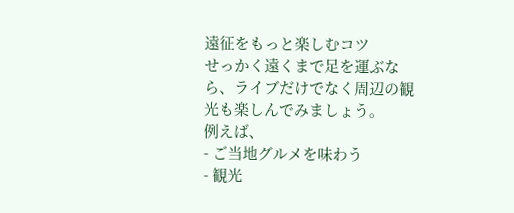遠征をもっと楽しむコツ
せっかく遠くまで足を運ぶなら、ライブだけでなく周辺の観光も楽しんでみましょう。
例えば、
- ご当地グルメを味わう
- 観光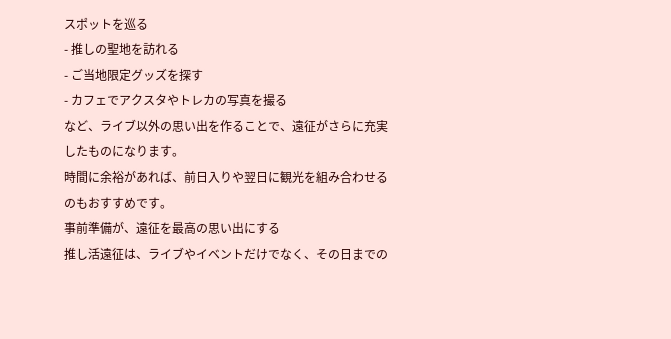スポットを巡る
- 推しの聖地を訪れる
- ご当地限定グッズを探す
- カフェでアクスタやトレカの写真を撮る
など、ライブ以外の思い出を作ることで、遠征がさらに充実したものになります。
時間に余裕があれば、前日入りや翌日に観光を組み合わせるのもおすすめです。
事前準備が、遠征を最高の思い出にする
推し活遠征は、ライブやイベントだけでなく、その日までの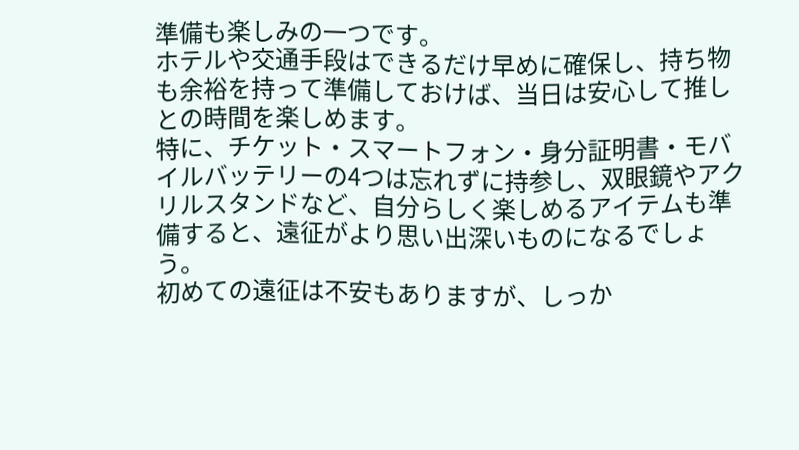準備も楽しみの一つです。
ホテルや交通手段はできるだけ早めに確保し、持ち物も余裕を持って準備しておけば、当日は安心して推しとの時間を楽しめます。
特に、チケット・スマートフォン・身分証明書・モバイルバッテリーの4つは忘れずに持参し、双眼鏡やアクリルスタンドなど、自分らしく楽しめるアイテムも準備すると、遠征がより思い出深いものになるでしょう。
初めての遠征は不安もありますが、しっか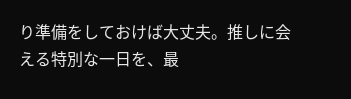り準備をしておけば大丈夫。推しに会える特別な一日を、最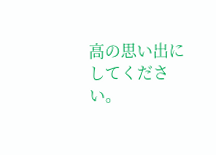高の思い出にしてください。